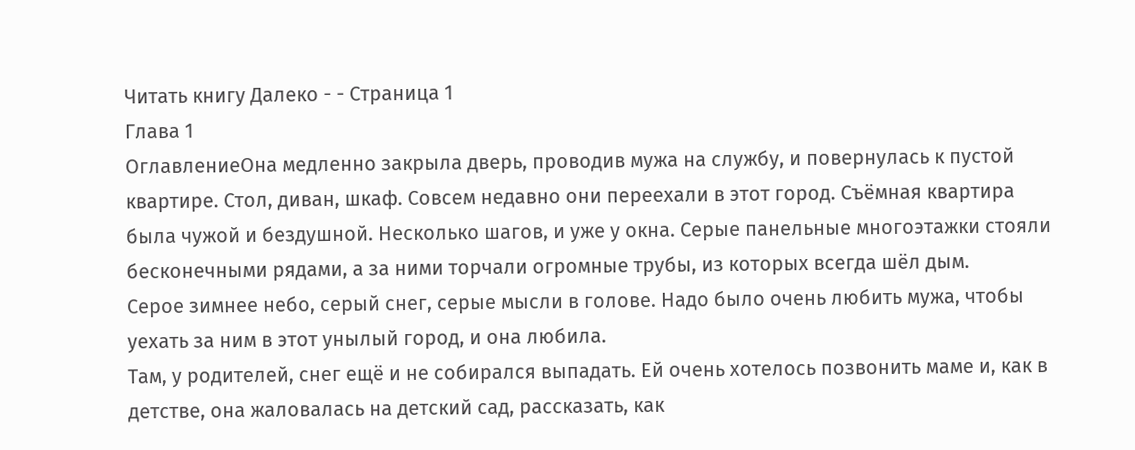Читать книгу Далеко - - Страница 1
Глава 1
ОглавлениеОна медленно закрыла дверь, проводив мужа на службу, и повернулась к пустой квартире. Стол, диван, шкаф. Совсем недавно они переехали в этот город. Съёмная квартира была чужой и бездушной. Несколько шагов, и уже у окна. Серые панельные многоэтажки стояли бесконечными рядами, а за ними торчали огромные трубы, из которых всегда шёл дым.
Серое зимнее небо, серый снег, серые мысли в голове. Надо было очень любить мужа, чтобы уехать за ним в этот унылый город, и она любила.
Там, у родителей, снег ещё и не собирался выпадать. Ей очень хотелось позвонить маме и, как в детстве, она жаловалась на детский сад, рассказать, как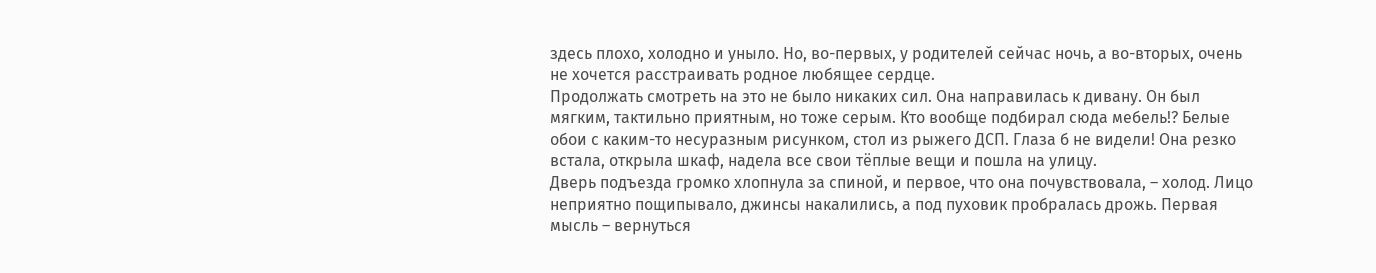здесь плохо, холодно и уныло. Но, во-первых, у родителей сейчас ночь, а во-вторых, очень не хочется расстраивать родное любящее сердце.
Продолжать смотреть на это не было никаких сил. Она направилась к дивану. Он был мягким, тактильно приятным, но тоже серым. Кто вообще подбирал сюда мебель!? Белые обои с каким-то несуразным рисунком, стол из рыжего ДСП. Глаза б не видели! Она резко встала, открыла шкаф, надела все свои тёплые вещи и пошла на улицу.
Дверь подъезда громко хлопнула за спиной, и первое, что она почувствовала, – холод. Лицо неприятно пощипывало, джинсы накалились, а под пуховик пробралась дрожь. Первая мысль – вернуться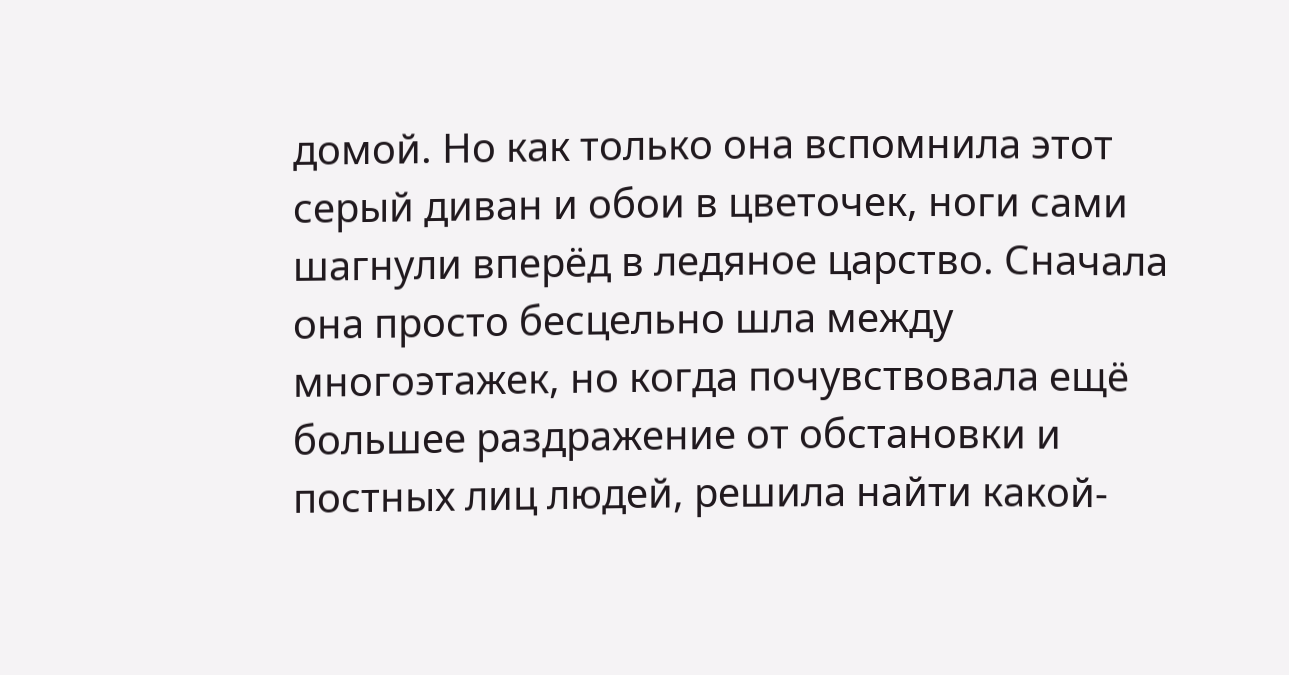домой. Но как только она вспомнила этот серый диван и обои в цветочек, ноги сами шагнули вперёд в ледяное царство. Сначала она просто бесцельно шла между многоэтажек, но когда почувствовала ещё большее раздражение от обстановки и постных лиц людей, решила найти какой-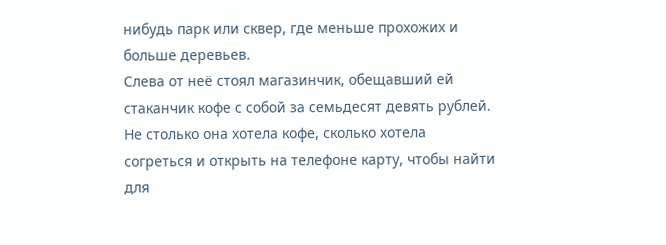нибудь парк или сквер, где меньше прохожих и больше деревьев.
Слева от неё стоял магазинчик, обещавший ей стаканчик кофе с собой за семьдесят девять рублей. Не столько она хотела кофе, сколько хотела согреться и открыть на телефоне карту, чтобы найти для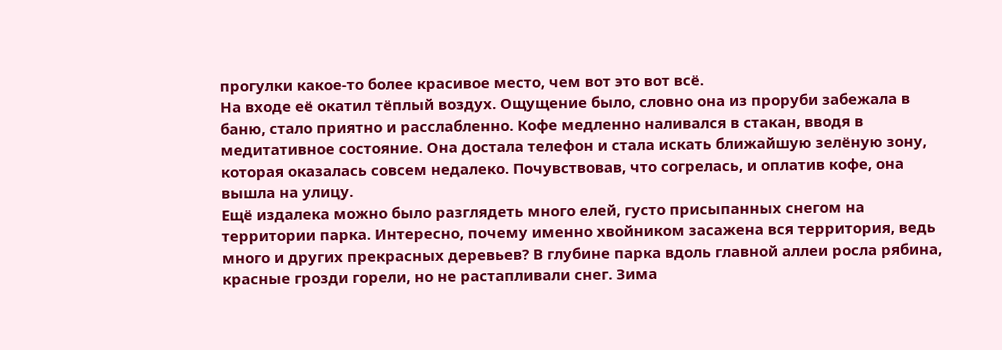прогулки какое-то более красивое место, чем вот это вот всё.
На входе её окатил тёплый воздух. Ощущение было, словно она из проруби забежала в баню, стало приятно и расслабленно. Кофе медленно наливался в стакан, вводя в медитативное состояние. Она достала телефон и стала искать ближайшую зелёную зону, которая оказалась совсем недалеко. Почувствовав, что согрелась, и оплатив кофе, она вышла на улицу.
Ещё издалека можно было разглядеть много елей, густо присыпанных снегом на территории парка. Интересно, почему именно хвойником засажена вся территория, ведь много и других прекрасных деревьев? В глубине парка вдоль главной аллеи росла рябина, красные грозди горели, но не растапливали снег. Зима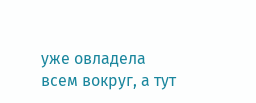уже овладела всем вокруг, а тут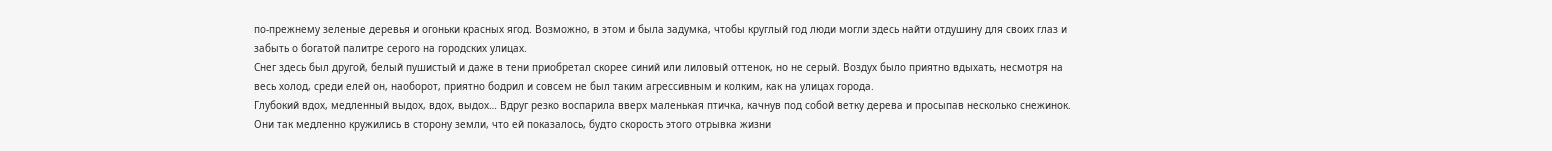по-прежнему зеленые деревья и огоньки красных ягод. Возможно, в этом и была задумка, чтобы круглый год люди могли здесь найти отдушину для своих глаз и забыть о богатой палитре серого на городских улицах.
Снег здесь был другой, белый пушистый и даже в тени приобретал скорее синий или лиловый оттенок, но не серый. Воздух было приятно вдыхать, несмотря на весь холод, среди елей он, наоборот, приятно бодрил и совсем не был таким агрессивным и колким, как на улицах города.
Глубокий вдох, медленный выдох, вдох, выдох… Вдруг резко воспарила вверх маленькая птичка, качнув под собой ветку дерева и просыпав несколько снежинок. Они так медленно кружились в сторону земли, что ей показалось, будто скорость этого отрывка жизни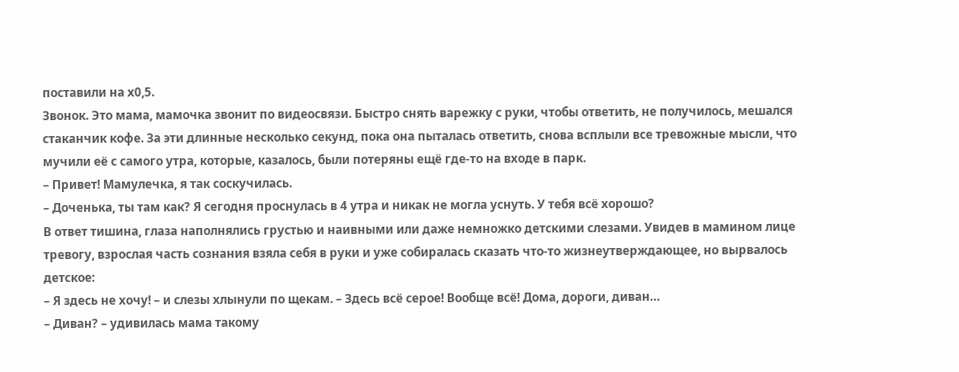поставили на х0,5.
Звонок. Это мама, мамочка звонит по видеосвязи. Быстро снять варежку с руки, чтобы ответить, не получилось, мешался стаканчик кофе. За эти длинные несколько секунд, пока она пыталась ответить, снова всплыли все тревожные мысли, что мучили её с самого утра, которые, казалось, были потеряны ещё где-то на входе в парк.
– Привет! Мамулечка, я так соскучилась.
– Доченька, ты там как? Я сегодня проснулась в 4 утра и никак не могла уснуть. У тебя всё хорошо?
В ответ тишина, глаза наполнялись грустью и наивными или даже немножко детскими слезами. Увидев в мамином лице тревогу, взрослая часть сознания взяла себя в руки и уже собиралась сказать что-то жизнеутверждающее, но вырвалось детское:
– Я здесь не хочу! – и слезы хлынули по щекам. – Здесь всё серое! Вообще всё! Дома, дороги, диван…
– Диван? – удивилась мама такому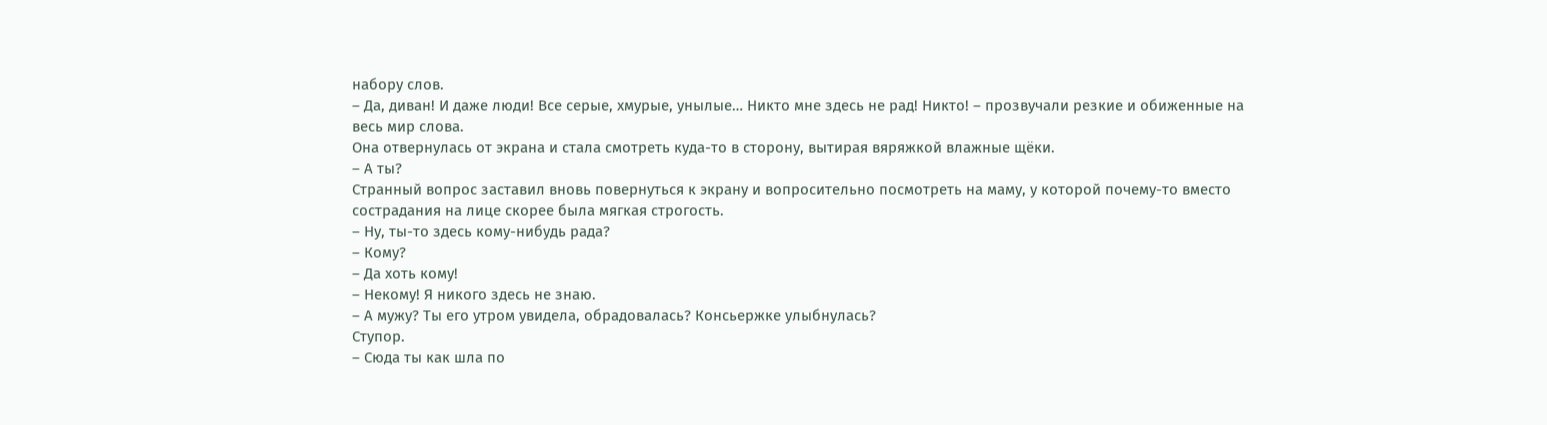набору слов.
– Да, диван! И даже люди! Все серые, хмурые, унылые… Никто мне здесь не рад! Никто! – прозвучали резкие и обиженные на весь мир слова.
Она отвернулась от экрана и стала смотреть куда-то в сторону, вытирая вяряжкой влажные щёки.
– А ты?
Странный вопрос заставил вновь повернуться к экрану и вопросительно посмотреть на маму, у которой почему-то вместо сострадания на лице скорее была мягкая строгость.
– Ну, ты-то здесь кому-нибудь рада?
– Кому?
– Да хоть кому!
– Некому! Я никого здесь не знаю.
– А мужу? Ты его утром увидела, обрадовалась? Консьержке улыбнулась?
Ступор.
– Сюда ты как шла по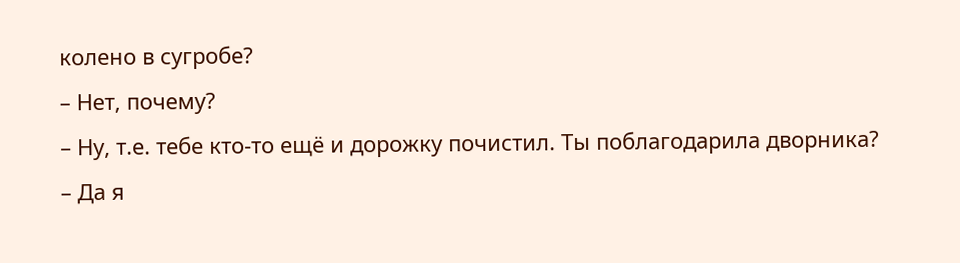колено в сугробе?
– Нет, почему?
– Ну, т.е. тебе кто-то ещё и дорожку почистил. Ты поблагодарила дворника?
– Да я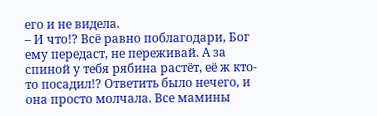его и не видела.
– И что!? Всё равно поблагодари, Бог ему передаст, не переживай. А за спиной у тебя рябина растёт, её ж кто-то посадил!? Ответить было нечего, и она просто молчала. Все мамины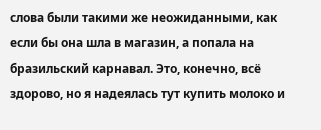слова были такими же неожиданными, как если бы она шла в магазин, а попала на бразильский карнавал. Это, конечно, всё здорово, но я надеялась тут купить молоко и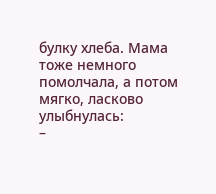булку хлеба. Мама тоже немного помолчала, а потом мягко, ласково улыбнулась:
–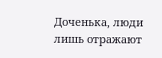Доченька, люди лишь отражают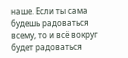наше. Если ты сама будешь радоваться всему, то и всё вокруг будет радоваться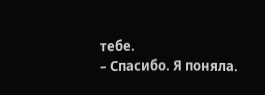тебе.
– Спасибо. Я поняла.